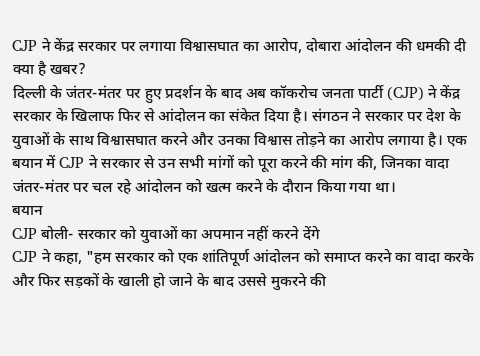CJP ने केंद्र सरकार पर लगाया विश्वासघात का आरोप, दोबारा आंदोलन की धमकी दी
क्या है खबर?
दिल्ली के जंतर-मंतर पर हुए प्रदर्शन के बाद अब कॉकरोच जनता पार्टी (CJP) ने केंद्र सरकार के खिलाफ फिर से आंदोलन का संकेत दिया है। संगठन ने सरकार पर देश के युवाओं के साथ विश्वासघात करने और उनका विश्वास तोड़ने का आरोप लगाया है। एक बयान में CJP ने सरकार से उन सभी मांगों को पूरा करने की मांग की, जिनका वादा जंतर-मंतर पर चल रहे आंदोलन को खत्म करने के दौरान किया गया था।
बयान
CJP बोली- सरकार को युवाओं का अपमान नहीं करने देंगे
CJP ने कहा, "हम सरकार को एक शांतिपूर्ण आंदोलन को समाप्त करने का वादा करके और फिर सड़कों के खाली हो जाने के बाद उससे मुकरने की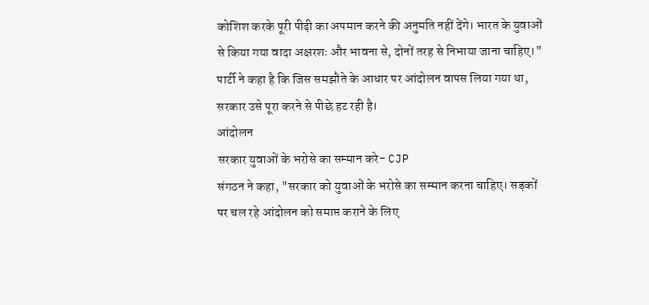कोशिश करके पूरी पीढ़ी का अपमान करने की अनुमति नहीं देंगे। भारत के युवाओं से किया गया वादा अक्षरशः और भावना से, दोनों तरह से निभाया जाना चाहिए।"
पार्टी ने कहा है कि जिस समझौते के आधार पर आंदोलन वापस लिया गया था, सरकार उसे पूरा करने से पीछे हट रही है।
आंदोलन
सरकार युवाओं के भरोसे का सम्मान करे- CJP
संगठन ने कहा, "सरकार को युवाओं के भरोसे का सम्मान करना चाहिए। सड़कों पर चल रहे आंदोलन को समाप्त कराने के लिए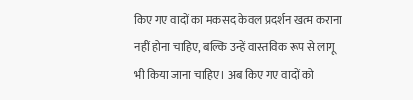किए गए वादों का मकसद केवल प्रदर्शन खत्म कराना नहीं होना चाहिए, बल्कि उन्हें वास्तविक रूप से लागू भी किया जाना चाहिए। अब किए गए वादों को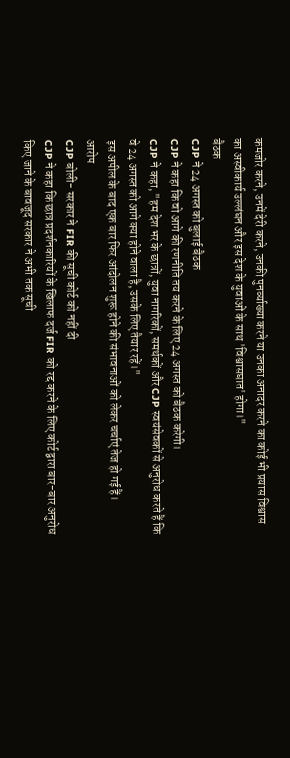कमजोर करने, उनमें देरी करने, उनकी पुनर्व्याख्या करने या उनका अनादर करने का कोई भी प्रयास विश्वास का अस्वीकार्य उल्लंघन और इस देश के युवाओं के साथ 'विश्वासघात' होगा।"
बैठक
CJP ने 24 अगस्त को बुलाई बैठक
CJP ने कहा कि वो आगे की रणनीति तय करने के लिए 24 अगस्त को बैठक करेगी।
CJP ने कहा, "हम देश भर के छात्रों, युवा नागरिकों, समर्थकों और CJP स्वयंसेवकों से अनुरोध करते हैं कि वे 24 अगस्त को आगे क्या होने वाला है, उसके लिए तैयार रहें।"
इस अपील के बाद एक बार फिर आंदोलन शुरू होने की संभावनाओं को लेकर चर्चाएं तेज हो गई हैं।
आरोप
CJP बोली- सरकार ने FIR की सूची कोर्ट को नहीं दी
CJP ने कहा कि छात्र प्रदर्शनकारियों के खिलाफ दर्ज FIR को रद्द करने के लिए कोर्ट द्वारा बार-बार अनुरोध किए जाने के बावजूद सरकार ने अभी तक सूची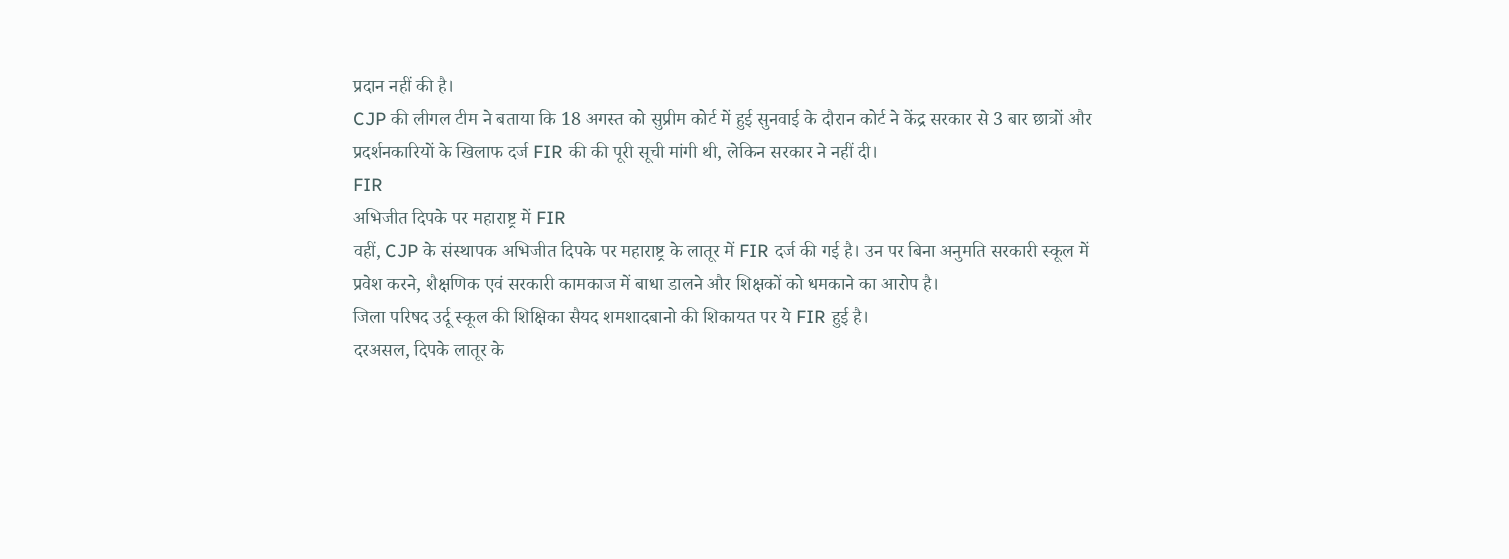प्रदान नहीं की है।
CJP की लीगल टीम ने बताया कि 18 अगस्त को सुप्रीम कोर्ट में हुई सुनवाई के दौरान कोर्ट ने केंद्र सरकार से 3 बार छात्रों और प्रदर्शनकारियों के खिलाफ दर्ज FIR की की पूरी सूची मांगी थी, लेकिन सरकार ने नहीं दी।
FIR
अभिजीत दिपके पर महाराष्ट्र में FIR
वहीं, CJP के संस्थापक अभिजीत दिपके पर महाराष्ट्र के लातूर में FIR दर्ज की गई है। उन पर बिना अनुमति सरकारी स्कूल में प्रवेश करने, शैक्षणिक एवं सरकारी कामकाज में बाधा डालने और शिक्षकों को धमकाने का आरोप है।
जिला परिषद उर्दू स्कूल की शिक्षिका सैयद शमशादबानो की शिकायत पर ये FIR हुई है।
दरअसल, दिपके लातूर के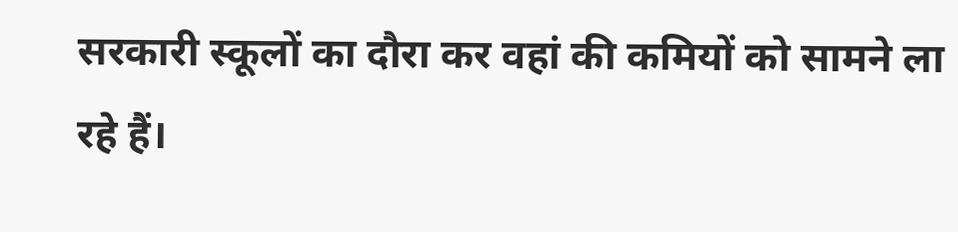सरकारी स्कूलों का दौरा कर वहां की कमियों को सामने ला रहे हैं।